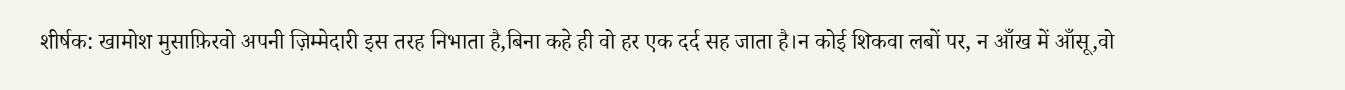शीर्षक: खामोश मुसाफ़िरवो अपनी ज़िम्मेदारी इस तरह निभाता है,बिना कहे ही वो हर एक दर्द सह जाता है।न कोई शिकवा लबों पर, न आँख में आँसू,वो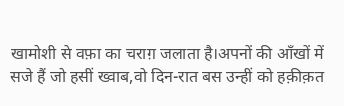खामोशी से वफ़ा का चराग़ जलाता है।अपनों की आँखों में सजे हैं जो हसीं ख्वाब,वो दिन-रात बस उन्हीं को हक़ीक़त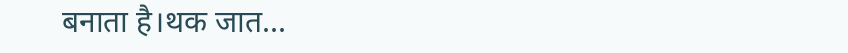बनाता है।थक जात...